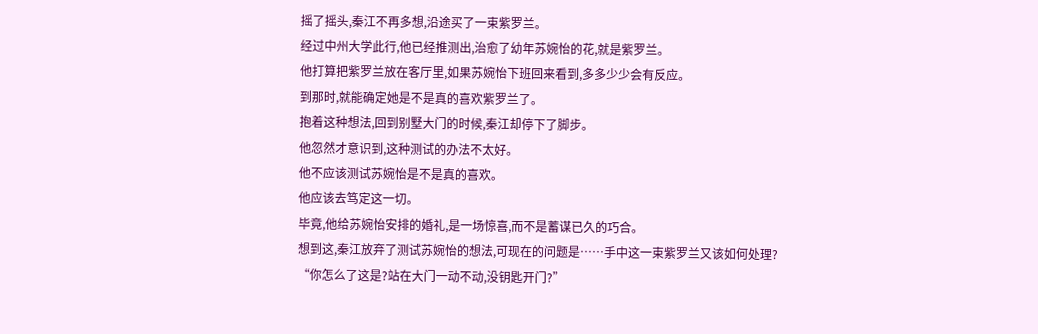摇了摇头,秦江不再多想,沿途买了一束紫罗兰。
经过中州大学此行,他已经推测出,治愈了幼年苏婉怡的花,就是紫罗兰。
他打算把紫罗兰放在客厅里,如果苏婉怡下班回来看到,多多少少会有反应。
到那时,就能确定她是不是真的喜欢紫罗兰了。
抱着这种想法,回到别墅大门的时候,秦江却停下了脚步。
他忽然才意识到,这种测试的办法不太好。
他不应该测试苏婉怡是不是真的喜欢。
他应该去笃定这一切。
毕竟,他给苏婉怡安排的婚礼,是一场惊喜,而不是蓄谋已久的巧合。
想到这,秦江放弃了测试苏婉怡的想法,可现在的问题是……手中这一束紫罗兰又该如何处理?
“你怎么了这是?站在大门一动不动,没钥匙开门?”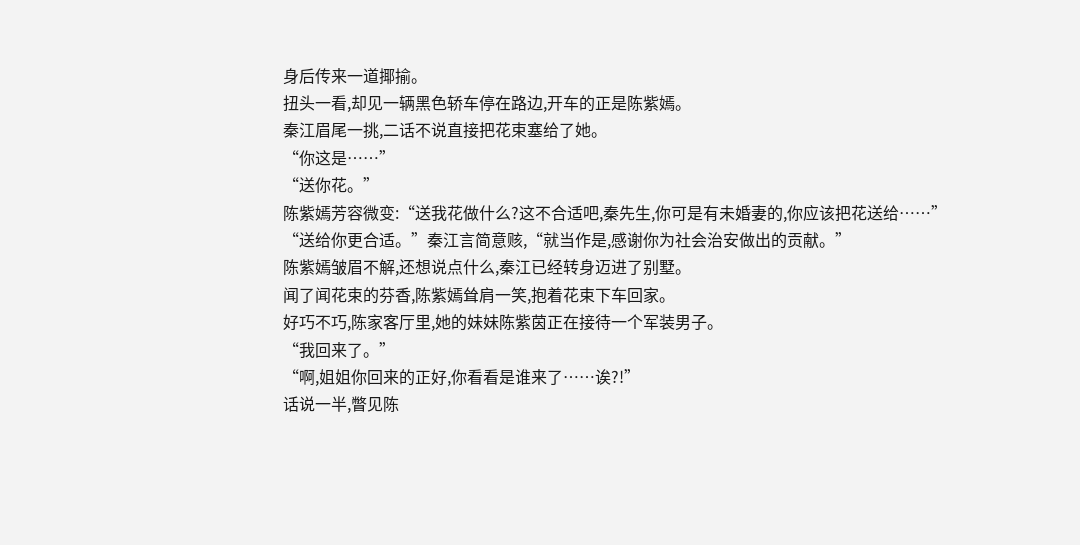身后传来一道揶揄。
扭头一看,却见一辆黑色轿车停在路边,开车的正是陈紫嫣。
秦江眉尾一挑,二话不说直接把花束塞给了她。
“你这是……”
“送你花。”
陈紫嫣芳容微变:“送我花做什么?这不合适吧,秦先生,你可是有未婚妻的,你应该把花送给……”
“送给你更合适。”秦江言简意赅,“就当作是,感谢你为社会治安做出的贡献。”
陈紫嫣皱眉不解,还想说点什么,秦江已经转身迈进了别墅。
闻了闻花束的芬香,陈紫嫣耸肩一笑,抱着花束下车回家。
好巧不巧,陈家客厅里,她的妹妹陈紫茵正在接待一个军装男子。
“我回来了。”
“啊,姐姐你回来的正好,你看看是谁来了……诶?!”
话说一半,瞥见陈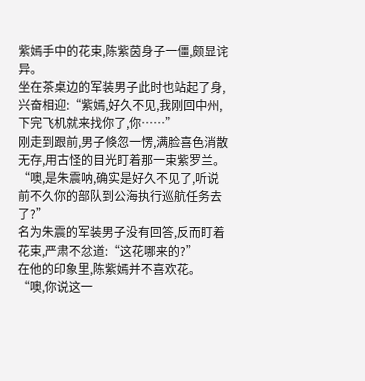紫嫣手中的花束,陈紫茵身子一僵,颇显诧异。
坐在茶桌边的军装男子此时也站起了身,兴奋相迎:“紫嫣,好久不见,我刚回中州,下完飞机就来找你了,你……”
刚走到跟前,男子倏忽一愣,满脸喜色消散无存,用古怪的目光盯着那一束紫罗兰。
“噢,是朱震呐,确实是好久不见了,听说前不久你的部队到公海执行巡航任务去了?”
名为朱震的军装男子没有回答,反而盯着花束,严肃不忿道:“这花哪来的?”
在他的印象里,陈紫嫣并不喜欢花。
“噢,你说这一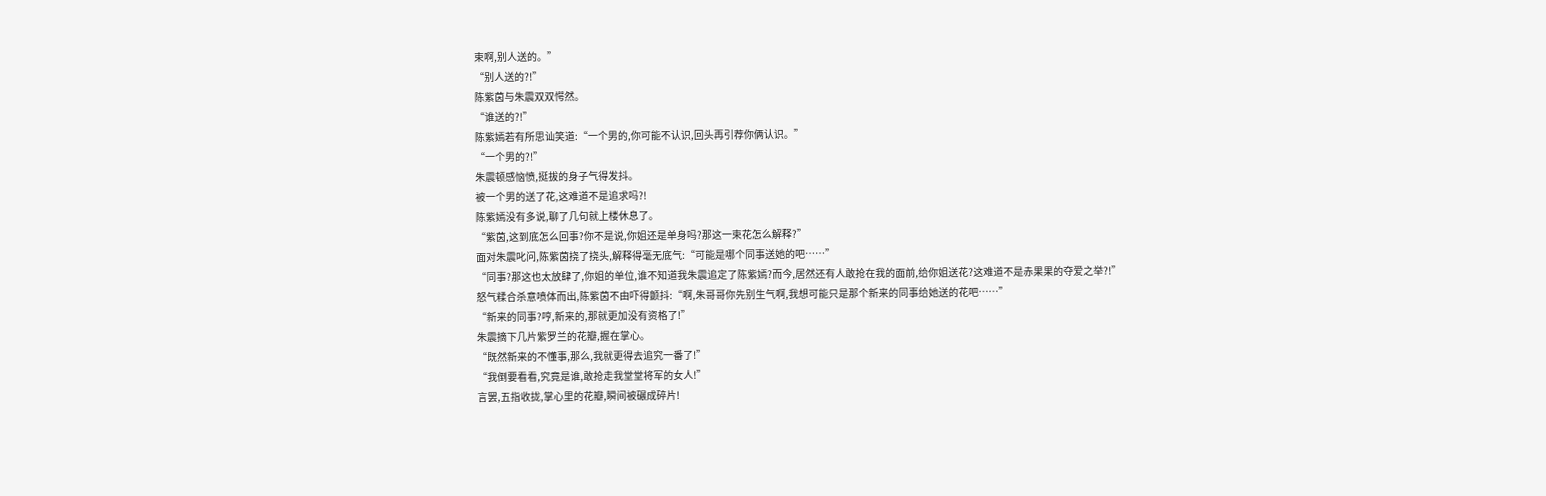束啊,别人送的。”
“别人送的?!”
陈紫茵与朱震双双愕然。
“谁送的?!”
陈紫嫣若有所思讪笑道:“一个男的,你可能不认识,回头再引荐你俩认识。”
“一个男的?!”
朱震顿感恼愤,挺拔的身子气得发抖。
被一个男的送了花,这难道不是追求吗?!
陈紫嫣没有多说,聊了几句就上楼休息了。
“紫茵,这到底怎么回事?你不是说,你姐还是单身吗?那这一束花怎么解释?”
面对朱震叱问,陈紫茵挠了挠头,解释得毫无底气:“可能是哪个同事送她的吧……”
“同事?那这也太放肆了,你姐的单位,谁不知道我朱震追定了陈紫嫣?而今,居然还有人敢抢在我的面前,给你姐送花?这难道不是赤果果的夺爱之举?!”
怒气糅合杀意喷体而出,陈紫茵不由吓得颤抖:“啊,朱哥哥你先别生气啊,我想可能只是那个新来的同事给她送的花吧……”
“新来的同事?哼,新来的,那就更加没有资格了!”
朱震摘下几片紫罗兰的花瓣,握在掌心。
“既然新来的不懂事,那么,我就更得去追究一番了!”
“我倒要看看,究竟是谁,敢抢走我堂堂将军的女人!”
言罢,五指收拢,掌心里的花瓣,瞬间被碾成碎片!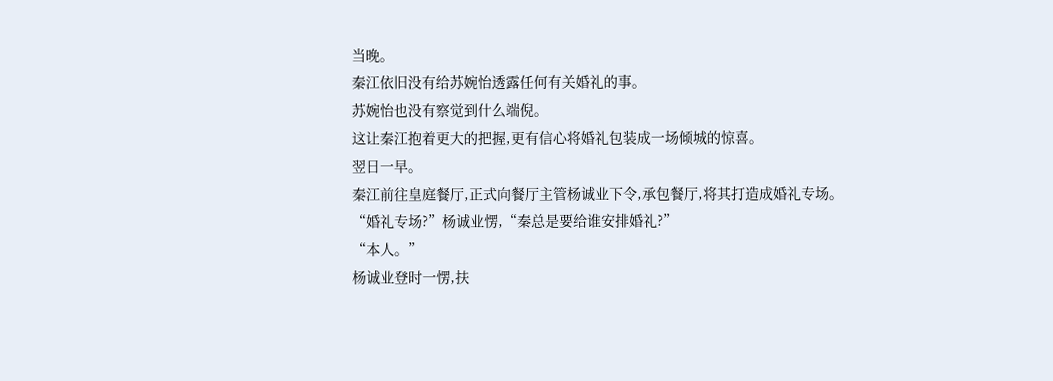当晚。
秦江依旧没有给苏婉怡透露任何有关婚礼的事。
苏婉怡也没有察觉到什么端倪。
这让秦江抱着更大的把握,更有信心将婚礼包装成一场倾城的惊喜。
翌日一早。
秦江前往皇庭餐厅,正式向餐厅主管杨诚业下令,承包餐厅,将其打造成婚礼专场。
“婚礼专场?”杨诚业愣,“秦总是要给谁安排婚礼?”
“本人。”
杨诚业登时一愣,扶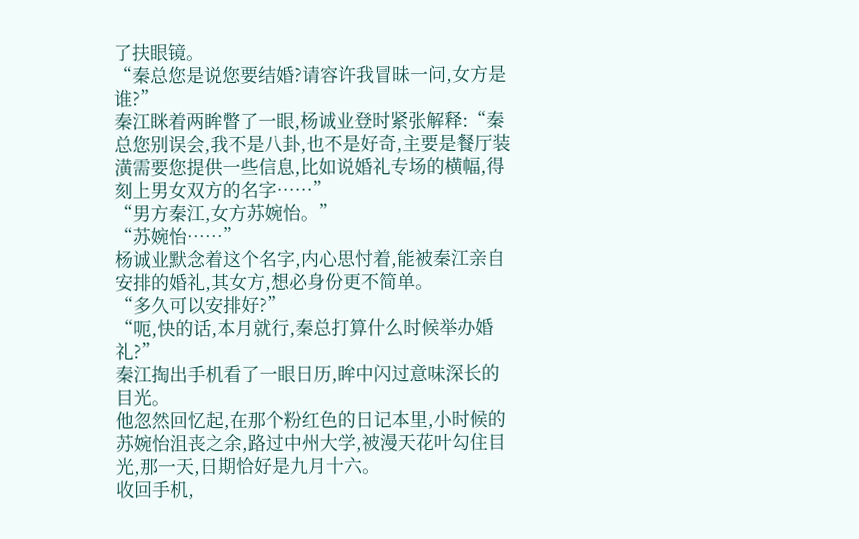了扶眼镜。
“秦总您是说您要结婚?请容许我冒昧一问,女方是谁?”
秦江眯着两眸瞥了一眼,杨诚业登时紧张解释:“秦总您别误会,我不是八卦,也不是好奇,主要是餐厅装潢需要您提供一些信息,比如说婚礼专场的横幅,得刻上男女双方的名字……”
“男方秦江,女方苏婉怡。”
“苏婉怡……”
杨诚业默念着这个名字,内心思忖着,能被秦江亲自安排的婚礼,其女方,想必身份更不简单。
“多久可以安排好?”
“呃,快的话,本月就行,秦总打算什么时候举办婚礼?”
秦江掏出手机看了一眼日历,眸中闪过意味深长的目光。
他忽然回忆起,在那个粉红色的日记本里,小时候的苏婉怡沮丧之余,路过中州大学,被漫天花叶勾住目光,那一天,日期恰好是九月十六。
收回手机,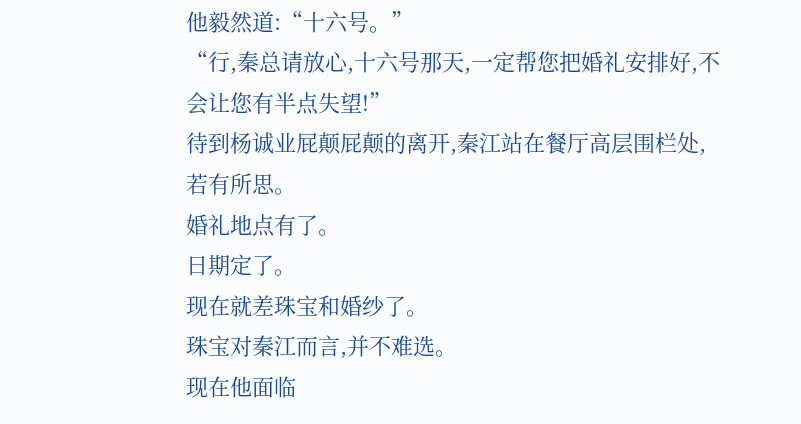他毅然道:“十六号。”
“行,秦总请放心,十六号那天,一定帮您把婚礼安排好,不会让您有半点失望!”
待到杨诚业屁颠屁颠的离开,秦江站在餐厅高层围栏处,若有所思。
婚礼地点有了。
日期定了。
现在就差珠宝和婚纱了。
珠宝对秦江而言,并不难选。
现在他面临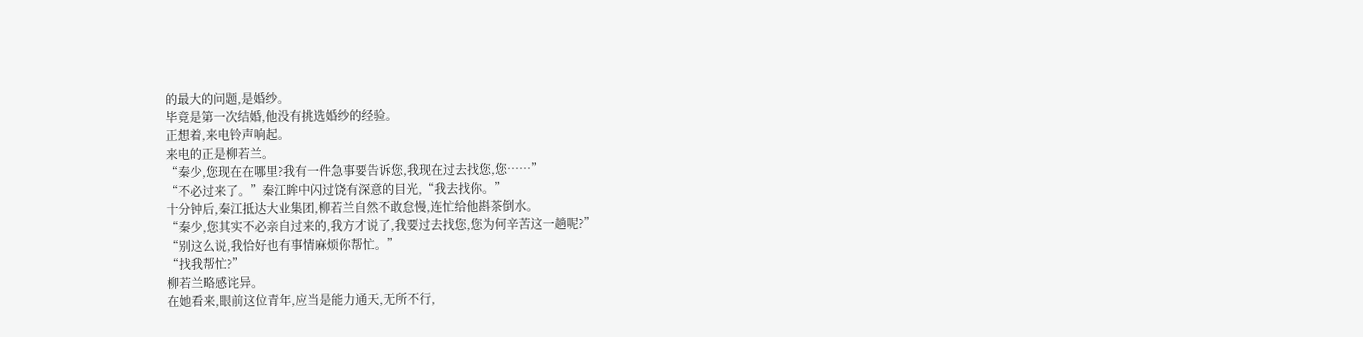的最大的问题,是婚纱。
毕竟是第一次结婚,他没有挑选婚纱的经验。
正想着,来电铃声响起。
来电的正是柳若兰。
“秦少,您现在在哪里?我有一件急事要告诉您,我现在过去找您,您……”
“不必过来了。”秦江眸中闪过饶有深意的目光,“我去找你。”
十分钟后,秦江抵达大业集团,柳若兰自然不敢怠慢,连忙给他斟茶倒水。
“秦少,您其实不必亲自过来的,我方才说了,我要过去找您,您为何辛苦这一趟呢?”
“别这么说,我恰好也有事情麻烦你帮忙。”
“找我帮忙?”
柳若兰略感诧异。
在她看来,眼前这位青年,应当是能力通天,无所不行,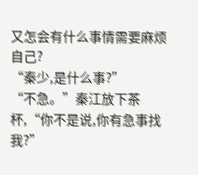又怎会有什么事情需要麻烦自己?
“秦少,是什么事?”
“不急。”秦江放下茶杯,“你不是说,你有急事找我?”